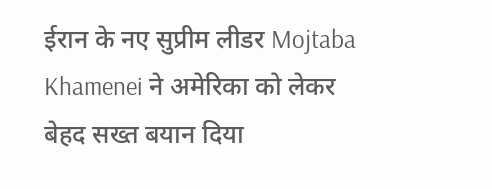ईरान के नए सुप्रीम लीडर Mojtaba Khamenei ने अमेरिका को लेकर बेहद सख्त बयान दिया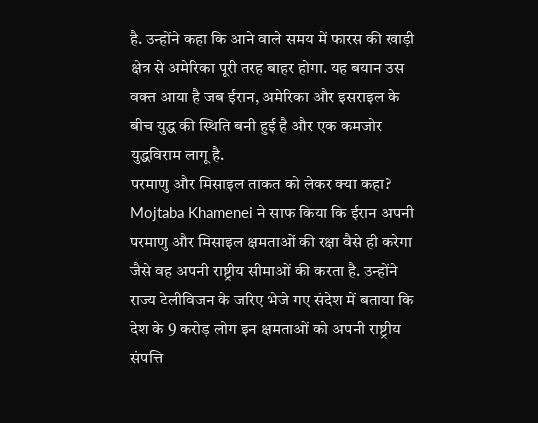है. उन्होंने कहा कि आने वाले समय में फारस की खाड़ी क्षेत्र से अमेरिका पूरी तरह बाहर होगा. यह बयान उस वक्त आया है जब ईरान, अमेरिका और इसराइल के बीच युद्ध की स्थिति बनी हुई है और एक कमजोर युद्धविराम लागू है.
परमाणु और मिसाइल ताकत को लेकर क्या कहा?
Mojtaba Khamenei ने साफ किया कि ईरान अपनी परमाणु और मिसाइल क्षमताओं की रक्षा वैसे ही करेगा जैसे वह अपनी राष्ट्रीय सीमाओं की करता है. उन्होंने राज्य टेलीविजन के जरिए भेजे गए संदेश में बताया कि देश के 9 करोड़ लोग इन क्षमताओं को अपनी राष्ट्रीय संपत्ति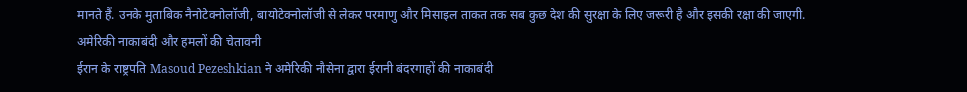मानते हैं. उनके मुताबिक नैनोटेक्नोलॉजी, बायोटेक्नोलॉजी से लेकर परमाणु और मिसाइल ताकत तक सब कुछ देश की सुरक्षा के लिए जरूरी है और इसकी रक्षा की जाएगी.
अमेरिकी नाकाबंदी और हमलों की चेतावनी
ईरान के राष्ट्रपति Masoud Pezeshkian ने अमेरिकी नौसेना द्वारा ईरानी बंदरगाहों की नाकाबंदी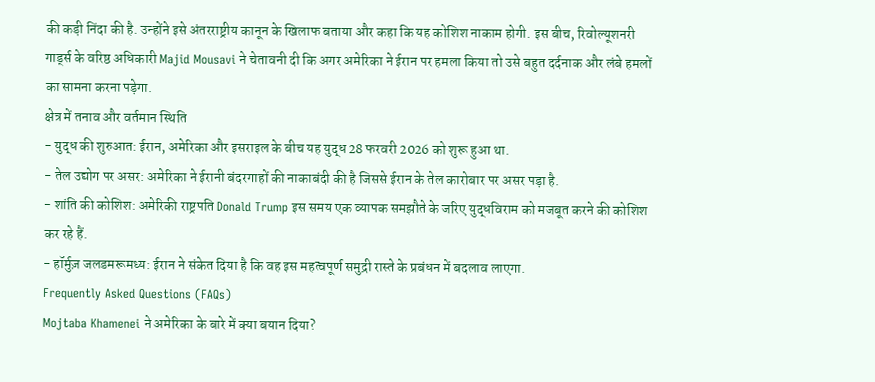की कड़ी निंदा की है. उन्होंने इसे अंतरराष्ट्रीय कानून के खिलाफ बताया और कहा कि यह कोशिश नाकाम होगी. इस बीच, रिवोल्यूशनरी गार्ड्स के वरिष्ठ अधिकारी Majid Mousavi ने चेतावनी दी कि अगर अमेरिका ने ईरान पर हमला किया तो उसे बहुत दर्दनाक और लंबे हमलों का सामना करना पड़ेगा.
क्षेत्र में तनाव और वर्तमान स्थिति
- युद्ध की शुरुआत: ईरान, अमेरिका और इसराइल के बीच यह युद्ध 28 फरवरी 2026 को शुरू हुआ था.
- तेल उद्योग पर असर: अमेरिका ने ईरानी बंदरगाहों की नाकाबंदी की है जिससे ईरान के तेल कारोबार पर असर पड़ा है.
- शांति की कोशिश: अमेरिकी राष्ट्रपति Donald Trump इस समय एक व्यापक समझौते के जरिए युद्धविराम को मजबूत करने की कोशिश कर रहे हैं.
- हॉर्मुज़ जलडमरूमध्य: ईरान ने संकेत दिया है कि वह इस महत्वपूर्ण समुद्री रास्ते के प्रबंधन में बदलाव लाएगा.
Frequently Asked Questions (FAQs)
Mojtaba Khamenei ने अमेरिका के बारे में क्या बयान दिया?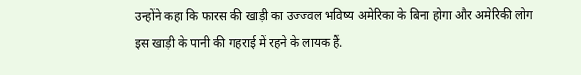उन्होंने कहा कि फारस की खाड़ी का उज्ज्वल भविष्य अमेरिका के बिना होगा और अमेरिकी लोग इस खाड़ी के पानी की गहराई में रहने के लायक हैं.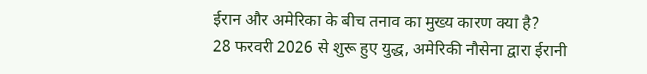ईरान और अमेरिका के बीच तनाव का मुख्य कारण क्या है?
28 फरवरी 2026 से शुरू हुए युद्ध, अमेरिकी नौसेना द्वारा ईरानी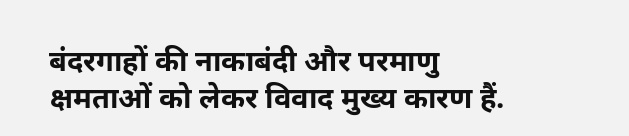बंदरगाहों की नाकाबंदी और परमाणु क्षमताओं को लेकर विवाद मुख्य कारण हैं.